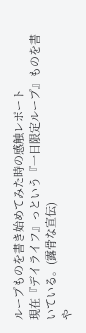ループものを書き始めてみた時の感触レポート
現在『デイライフ』っという『一日限定ループ』ものを書いている。(露骨な宣伝)
や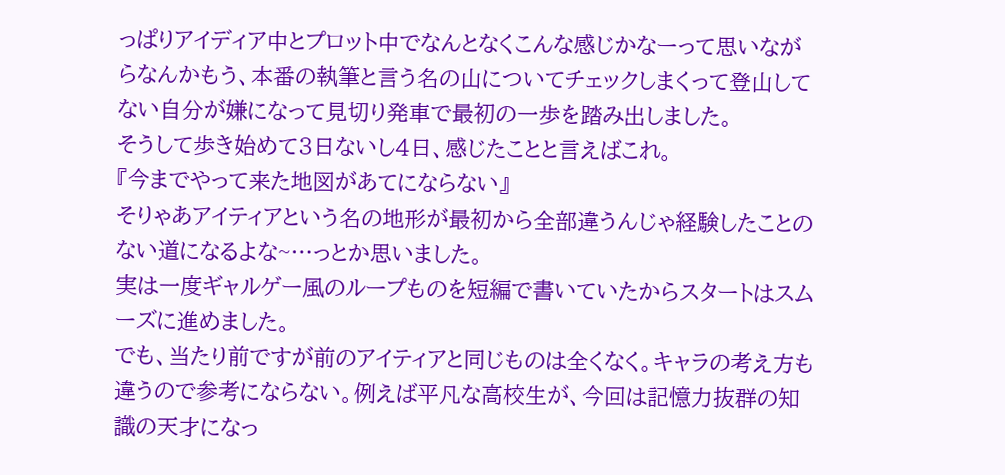っぱりアイディア中とプロット中でなんとなくこんな感じかなーって思いながらなんかもう、本番の執筆と言う名の山についてチェックしまくって登山してない自分が嫌になって見切り発車で最初の一歩を踏み出しました。
そうして歩き始めて3日ないし4日、感じたことと言えばこれ。
『今までやって来た地図があてにならない』
そりゃあアイティアという名の地形が最初から全部違うんじゃ経験したことのない道になるよな~…っとか思いました。
実は一度ギャルゲー風のループものを短編で書いていたからスタートはスムーズに進めました。
でも、当たり前ですが前のアイティアと同じものは全くなく。キャラの考え方も違うので参考にならない。例えば平凡な高校生が、今回は記憶力抜群の知識の天才になっ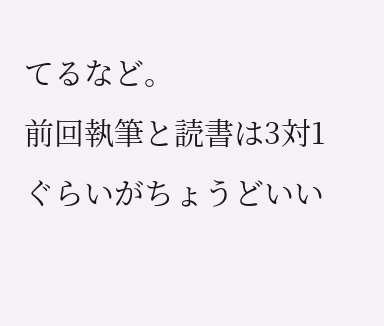てるなど。
前回執筆と読書は3対1ぐらいがちょうどいい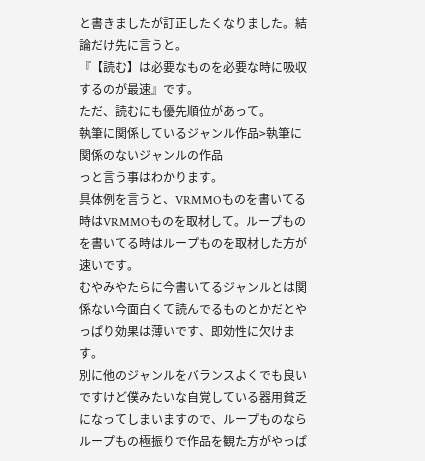と書きましたが訂正したくなりました。結論だけ先に言うと。
『【読む】は必要なものを必要な時に吸収するのが最速』です。
ただ、読むにも優先順位があって。
執筆に関係しているジャンル作品>執筆に関係のないジャンルの作品
っと言う事はわかります。
具体例を言うと、VRMMOものを書いてる時はVRMMOものを取材して。ループものを書いてる時はループものを取材した方が速いです。
むやみやたらに今書いてるジャンルとは関係ない今面白くて読んでるものとかだとやっぱり効果は薄いです、即効性に欠けます。
別に他のジャンルをバランスよくでも良いですけど僕みたいな自覚している器用貧乏になってしまいますので、ループものならループもの極振りで作品を観た方がやっぱ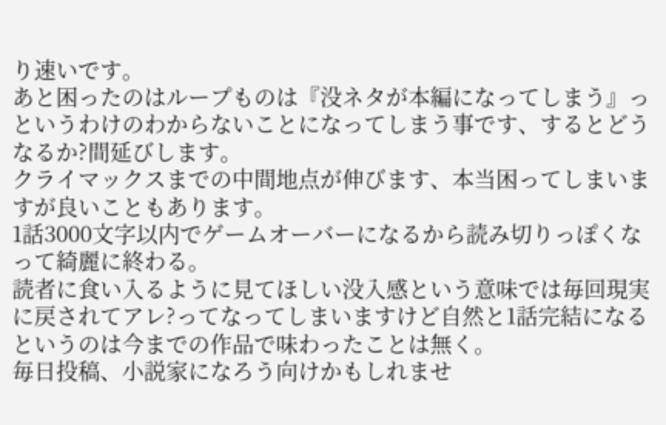り速いです。
あと困ったのはループものは『没ネタが本編になってしまう』っというわけのわからないことになってしまう事です、するとどうなるか?間延びします。
クライマックスまでの中間地点が伸びます、本当困ってしまいますが良いこともあります。
1話3000文字以内でゲームオーバーになるから読み切りっぽくなって綺麗に終わる。
読者に食い入るように見てほしい没入感という意味では毎回現実に戻されてアレ?ってなってしまいますけど自然と1話完結になるというのは今までの作品で味わったことは無く。
毎日投稿、小説家になろう向けかもしれませ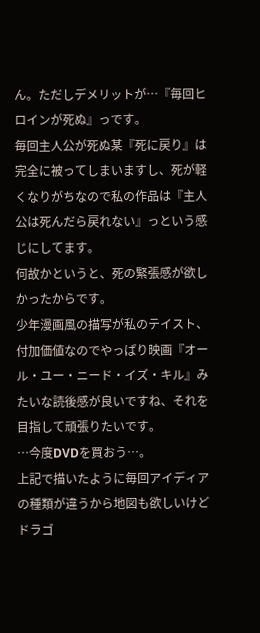ん。ただしデメリットが…『毎回ヒロインが死ぬ』っです。
毎回主人公が死ぬ某『死に戻り』は完全に被ってしまいますし、死が軽くなりがちなので私の作品は『主人公は死んだら戻れない』っという感じにしてます。
何故かというと、死の緊張感が欲しかったからです。
少年漫画風の描写が私のテイスト、付加価値なのでやっぱり映画『オール・ユー・ニード・イズ・キル』みたいな読後感が良いですね、それを目指して頑張りたいです。
…今度DVDを買おう…。
上記で描いたように毎回アイディアの種類が違うから地図も欲しいけどドラゴ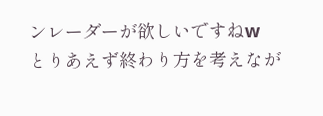ンレーダーが欲しいですねw
とりあえず終わり方を考えなが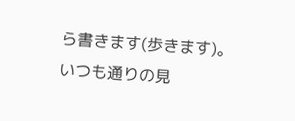ら書きます(歩きます)。
いつも通りの見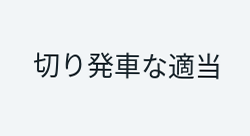切り発車な適当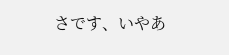さです、いやあ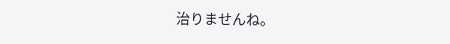治りませんね。